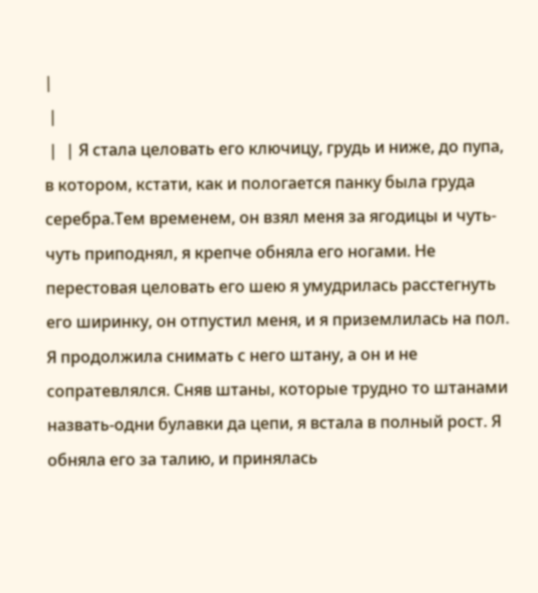|
 |
 |  | Я стала целовать его ключицу, грудь и ниже, до пупа, в котором, кстати, как и пологается панку была груда серебра.Тем временем, он взял меня за ягодицы и чуть-чуть приподнял, я крепче обняла его ногами. Не перестовая целовать его шею я умудрилась расстегнуть его ширинку, он отпустил меня, и я приземлилась на пол. Я продолжила снимать с него штану, а он и не сопратевлялся. Сняв штаны, которые трудно то штанами назвать-одни булавки да цепи, я встала в полный рост. Я обняла его за талию, и принялась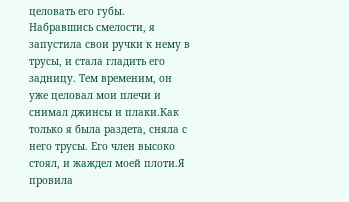целовать его губы. Набравшись смелости, я запустила свои ручки к нему в трусы, и стала гладить его задницу. Тем временим, он уже целовал мои плечи и снимал джинсы и плаки.Как только я была раздета, сняла с него трусы. Его член высоко стоял, и жаждел моей плоти.Я провила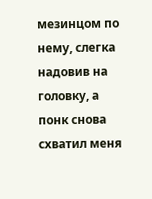мезинцом по нему, слегка надовив на головку, а понк снова схватил меня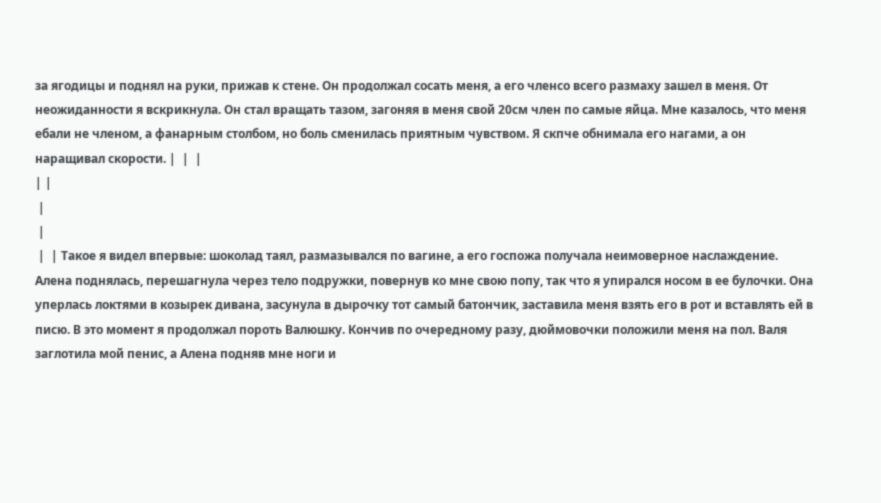за ягодицы и поднял на руки, прижав к стене. Он продолжал сосать меня, а его членсо всего размаху зашел в меня. От неожиданности я вскрикнула. Он стал вращать тазом, загоняя в меня свой 20см член по самые яйца. Мне казалось, что меня ебали не членом, а фанарным столбом, но боль сменилась приятным чувством. Я скпче обнимала его нагами, а он наращивал скорости. |  |  |
| |
 |
 |
 |  | Такое я видел впервые: шоколад таял, размазывался по вагине, а его госпожа получала неимоверное наслаждение. Алена поднялась, перешагнула через тело подружки, повернув ко мне свою попу, так что я упирался носом в ее булочки. Она уперлась локтями в козырек дивана, засунула в дырочку тот самый батончик, заставила меня взять его в рот и вставлять ей в писю. В это момент я продолжал пороть Валюшку. Кончив по очередному разу, дюймовочки положили меня на пол. Валя заглотила мой пенис, а Алена подняв мне ноги и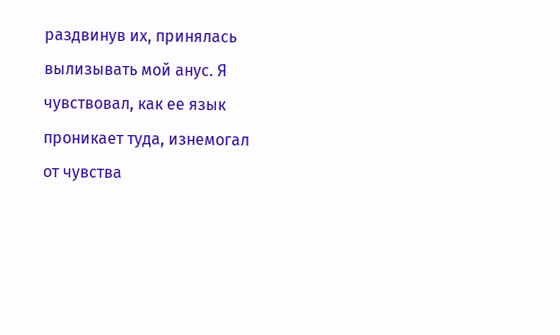раздвинув их, принялась вылизывать мой анус. Я чувствовал, как ее язык проникает туда, изнемогал от чувства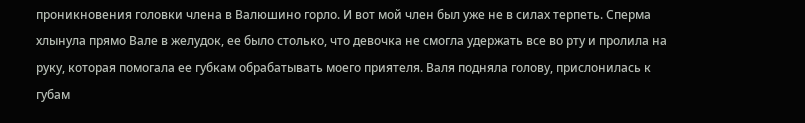проникновения головки члена в Валюшино горло. И вот мой член был уже не в силах терпеть. Сперма хлынула прямо Вале в желудок, ее было столько, что девочка не смогла удержать все во рту и пролила на руку, которая помогала ее губкам обрабатывать моего приятеля. Валя подняла голову, прислонилась к губам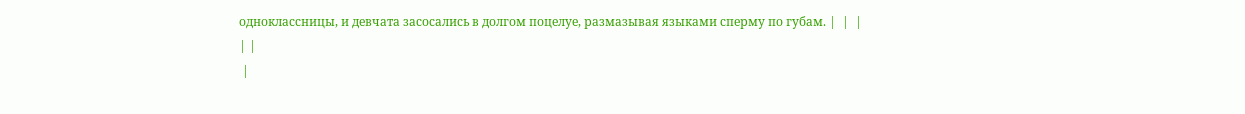одноклассницы, и девчата засосались в долгом поцелуе, размазывая языками сперму по губам. |  |  |
| |
 |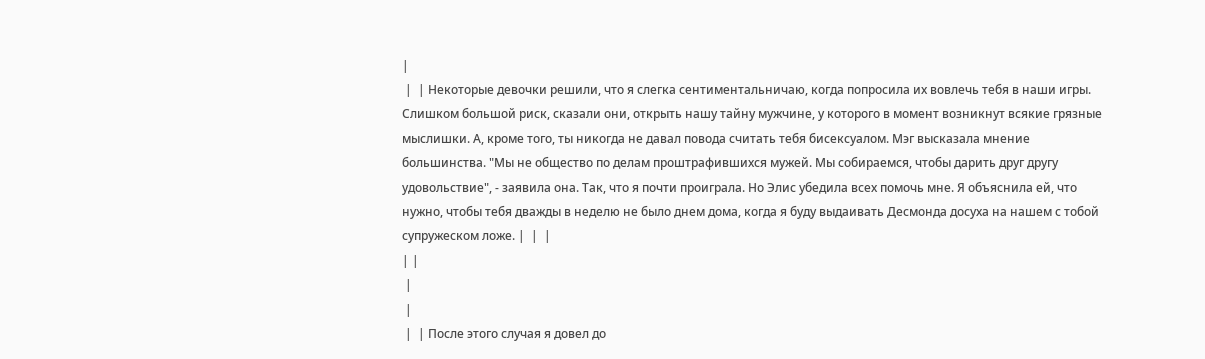|
 |  | Некоторые девочки решили, что я слегка сентиментальничаю, когда попросила их вовлечь тебя в наши игры. Слишком большой риск, сказали они, открыть нашу тайну мужчине, у которого в момент возникнут всякие грязные мыслишки. А, кроме того, ты никогда не давал повода считать тебя бисексуалом. Мэг высказала мнение большинства. "Мы не общество по делам проштрафившихся мужей. Мы собираемся, чтобы дарить друг другу удовольствие", - заявила она. Так, что я почти проиграла. Но Элис убедила всех помочь мне. Я объяснила ей, что нужно, чтобы тебя дважды в неделю не было днем дома, когда я буду выдаивать Десмонда досуха на нашем с тобой супружеском ложе. |  |  |
| |
 |
 |
 |  | После этого случая я довел до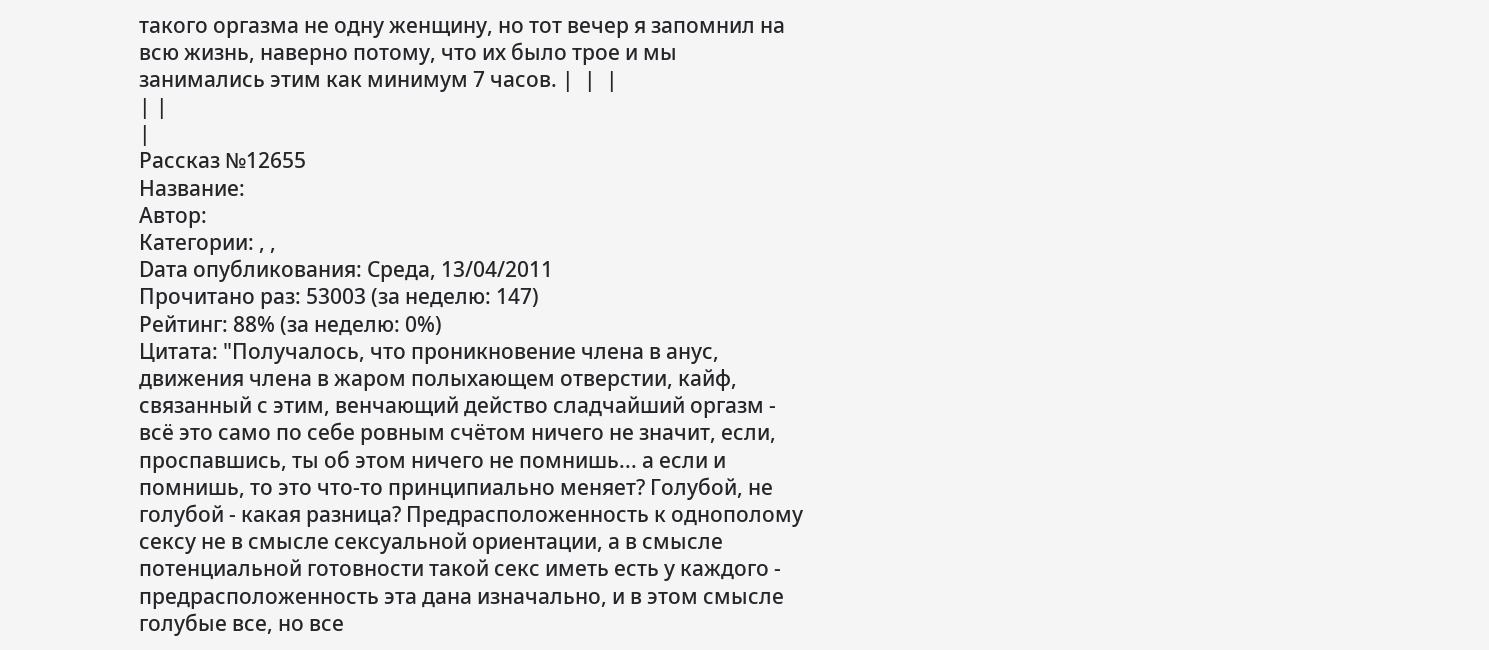такого оргазма не одну женщину, но тот вечер я запомнил на всю жизнь, наверно потому, что их было трое и мы занимались этим как минимум 7 часов. |  |  |
| |
|
Рассказ №12655
Название:
Автор:
Категории: , ,
Dата опубликования: Среда, 13/04/2011
Прочитано раз: 53003 (за неделю: 147)
Рейтинг: 88% (за неделю: 0%)
Цитата: "Получалось, что проникновение члена в анус, движения члена в жаром полыхающем отверстии, кайф, связанный с этим, венчающий действо сладчайший оргазм - всё это само по себе ровным счётом ничего не значит, если, проспавшись, ты об этом ничего не помнишь... а если и помнишь, то это что-то принципиально меняет? Голубой, не голубой - какая разница? Предрасположенность к однополому сексу не в смысле сексуальной ориентации, а в смысле потенциальной готовности такой секс иметь есть у каждого - предрасположенность эта дана изначально, и в этом смысле голубые все, но все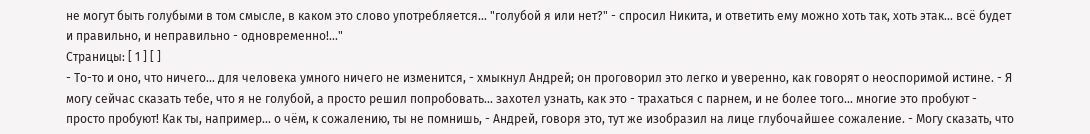не могут быть голубыми в том смысле, в каком это слово употребляется... "голубой я или нет?" - спросил Никита, и ответить ему можно хоть так, хоть этак... всё будет и правильно, и неправильно - одновременно!..."
Страницы: [ 1 ] [ ]
- То-то и оно, что ничего... для человека умного ничего не изменится, - хмыкнул Андрей; он проговорил это легко и уверенно, как говорят о неоспоримой истине. - Я могу сейчас сказать тебе, что я не голубой, а просто решил попробовать... захотел узнать, как это - трахаться с парнем, и не более того... многие это пробуют - просто пробуют! Как ты, например... о чём, к сожалению, ты не помнишь, - Андрей, говоря это, тут же изобразил на лице глубочайшее сожаление. - Могу сказать, что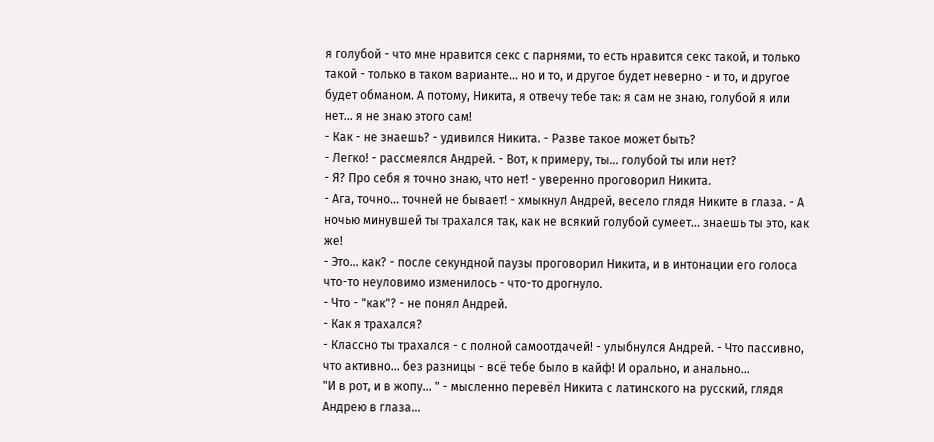я голубой - что мне нравится секс с парнями, то есть нравится секс такой, и только такой - только в таком варианте... но и то, и другое будет неверно - и то, и другое будет обманом. А потому, Никита, я отвечу тебе так: я сам не знаю, голубой я или нет... я не знаю этого сам!
- Как - не знаешь? - удивился Никита. - Разве такое может быть?
- Легко! - рассмеялся Андрей. - Вот, к примеру, ты... голубой ты или нет?
- Я? Про себя я точно знаю, что нет! - уверенно проговорил Никита.
- Ага, точно... точней не бывает! - хмыкнул Андрей, весело глядя Никите в глаза. - А ночью минувшей ты трахался так, как не всякий голубой сумеет... знаешь ты это, как же!
- Это... как? - после секундной паузы проговорил Никита, и в интонации его голоса что-то неуловимо изменилось - что-то дрогнуло.
- Что - "как"? - не понял Андрей.
- Как я трахался?
- Классно ты трахался - с полной самоотдачей! - улыбнулся Андрей. - Что пассивно, что активно... без разницы - всё тебе было в кайф! И орально, и анально...
"И в рот, и в жопу... " - мысленно перевёл Никита с латинского на русский, глядя Андрею в глаза...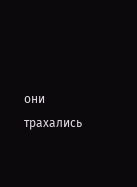они трахались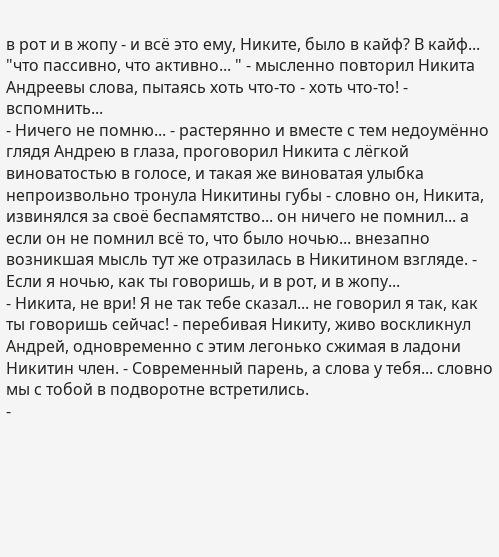в рот и в жопу - и всё это ему, Никите, было в кайф? В кайф... "что пассивно, что активно... " - мысленно повторил Никита Андреевы слова, пытаясь хоть что-то - хоть что-то! - вспомнить...
- Ничего не помню... - растерянно и вместе с тем недоумённо глядя Андрею в глаза, проговорил Никита с лёгкой виноватостью в голосе, и такая же виноватая улыбка непроизвольно тронула Никитины губы - словно он, Никита, извинялся за своё беспамятство... он ничего не помнил... а если он не помнил всё то, что было ночью... внезапно возникшая мысль тут же отразилась в Никитином взгляде. - Если я ночью, как ты говоришь, и в рот, и в жопу...
- Никита, не ври! Я не так тебе сказал... не говорил я так, как ты говоришь сейчас! - перебивая Никиту, живо воскликнул Андрей, одновременно с этим легонько сжимая в ладони Никитин член. - Современный парень, а слова у тебя... словно мы с тобой в подворотне встретились.
-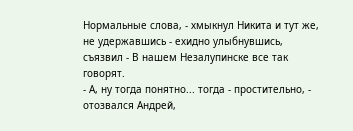Нормальные слова, - хмыкнул Никита и тут же, не удержавшись - ехидно улыбнувшись, съязвил - В нашем Незалупинске все так говорят.
- А, ну тогда понятно... тогда - простительно, - отозвался Андрей,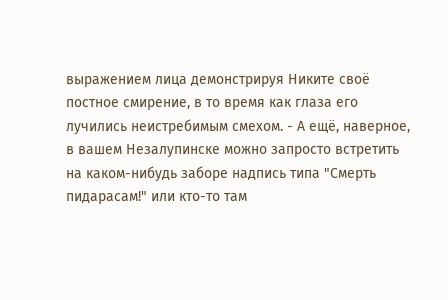выражением лица демонстрируя Никите своё постное смирение, в то время как глаза его лучились неистребимым смехом. - А ещё, наверное, в вашем Незалупинске можно запросто встретить на каком-нибудь заборе надпись типа "Смерть пидарасам!" или кто-то там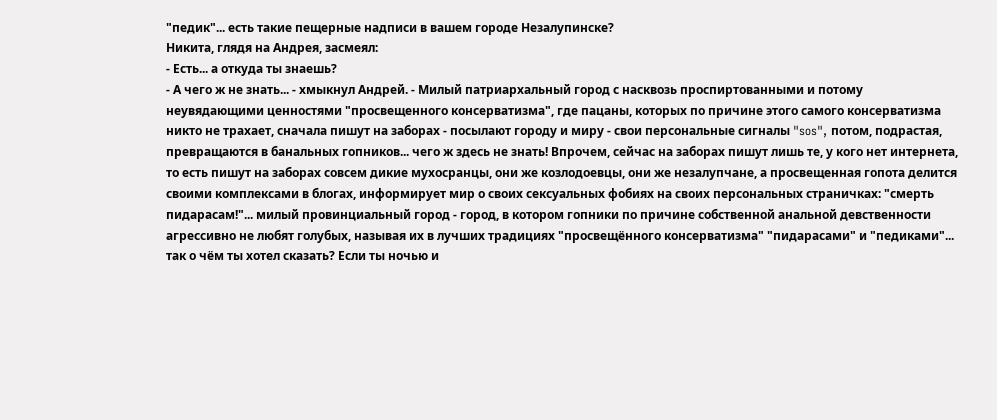"педик"... есть такие пещерные надписи в вашем городе Незалупинске?
Никита, глядя на Андрея, засмеял:
- Есть... а откуда ты знаешь?
- А чего ж не знать... - хмыкнул Андрей. - Милый патриархальный город с насквозь проспиртованными и потому неувядающими ценностями "просвещенного консерватизма", где пацаны, которых по причине этого самого консерватизма никто не трахает, сначала пишут на заборах - посылают городу и миру - свои персональные сигналы "sos", потом, подрастая, превращаются в банальных гопников... чего ж здесь не знать! Впрочем, сейчас на заборах пишут лишь те, у кого нет интернета, то есть пишут на заборах совсем дикие мухосранцы, они же козлодоевцы, они же незалупчане, а просвещенная гопота делится своими комплексами в блогах, информирует мир о своих сексуальных фобиях на своих персональных страничках: "смерть пидарасам!"... милый провинциальный город - город, в котором гопники по причине собственной анальной девственности агрессивно не любят голубых, называя их в лучших традициях "просвещённого консерватизма" "пидарасами" и "педиками"... так о чём ты хотел сказать? Если ты ночью и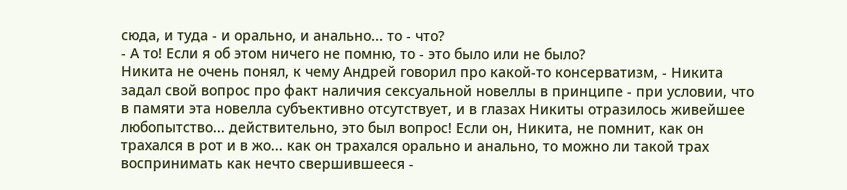сюда, и туда - и орально, и анально... то - что?
- А то! Если я об этом ничего не помню, то - это было или не было?
Никита не очень понял, к чему Андрей говорил про какой-то консерватизм, - Никита задал свой вопрос про факт наличия сексуальной новеллы в принципе - при условии, что в памяти эта новелла субъективно отсутствует, и в глазах Никиты отразилось живейшее любопытство... действительно, это был вопрос! Если он, Никита, не помнит, как он трахался в рот и в жо... как он трахался орально и анально, то можно ли такой трах воспринимать как нечто свершившееся -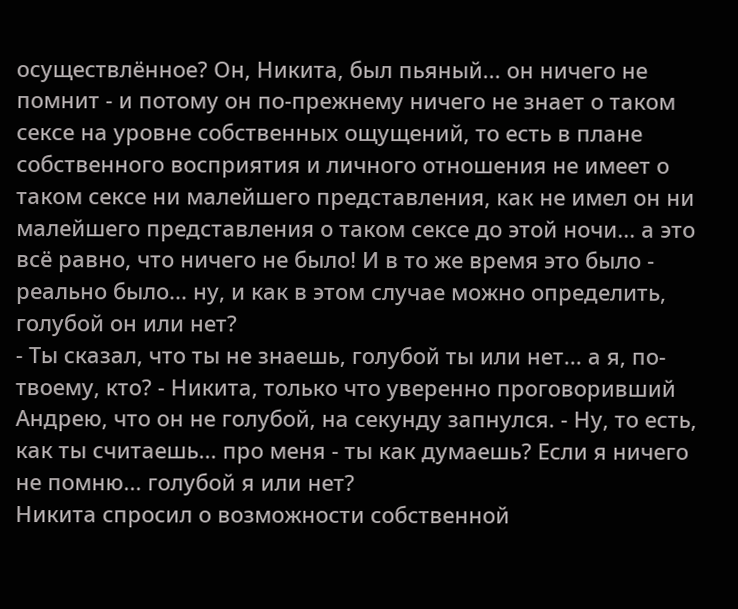осуществлённое? Он, Никита, был пьяный... он ничего не помнит - и потому он по-прежнему ничего не знает о таком сексе на уровне собственных ощущений, то есть в плане собственного восприятия и личного отношения не имеет о таком сексе ни малейшего представления, как не имел он ни малейшего представления о таком сексе до этой ночи... а это всё равно, что ничего не было! И в то же время это было - реально было... ну, и как в этом случае можно определить, голубой он или нет?
- Ты сказал, что ты не знаешь, голубой ты или нет... а я, по-твоему, кто? - Никита, только что уверенно проговоривший Андрею, что он не голубой, на секунду запнулся. - Ну, то есть, как ты считаешь... про меня - ты как думаешь? Если я ничего не помню... голубой я или нет?
Никита спросил о возможности собственной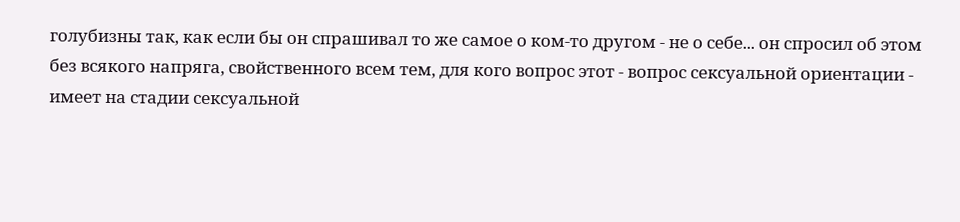голубизны так, как если бы он спрашивал то же самое о ком-то другом - не о себе... он спросил об этом без всякого напряга, свойственного всем тем, для кого вопрос этот - вопрос сексуальной ориентации - имеет на стадии сексуальной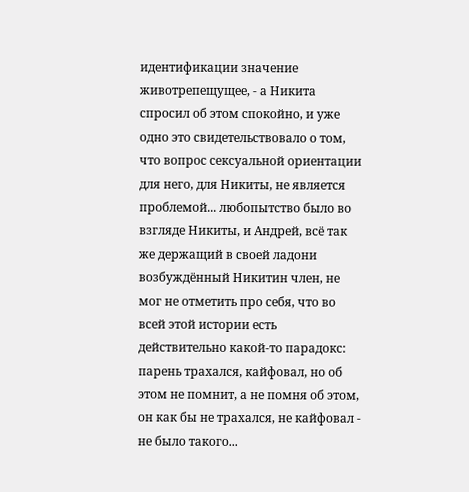идентификации значение животрепещущее, - а Никита спросил об этом спокойно, и уже одно это свидетельствовало о том, что вопрос сексуальной ориентации для него, для Никиты, не является проблемой... любопытство было во взгляде Никиты, и Андрей, всё так же держащий в своей ладони возбуждённый Никитин член, не мог не отметить про себя, что во всей этой истории есть действительно какой-то парадокс: парень трахался, кайфовал, но об этом не помнит, а не помня об этом, он как бы не трахался, не кайфовал - не было такого...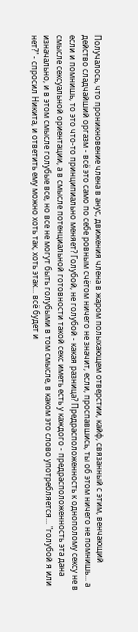Получалось, что проникновение члена в анус, движения члена в жаром полыхающем отверстии, кайф, связанный с этим, венчающий действо сладчайший оргазм - всё это само по себе ровным счётом ничего не значит, если, проспавшись, ты об этом ничего не помнишь... а если и помнишь, то это что-то принципиально меняет? Голубой, не голубой - какая разница? Предрасположенность к однополому сексу не в смысле сексуальной ориентации, а в смысле потенциальной готовности такой секс иметь есть у каждого - предрасположенность эта дана изначально, и в этом смысле голубые все, но все не могут быть голубыми в том смысле, в каком это слово употребляется... "голубой я или нет?" - спросил Никита, и ответить ему можно хоть так, хоть этак... всё будет и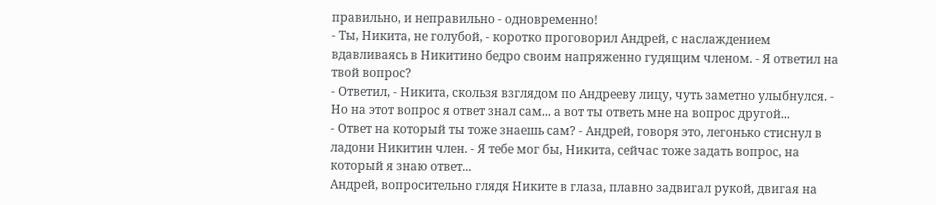правильно, и неправильно - одновременно!
- Ты, Никита, не голубой, - коротко проговорил Андрей, с наслаждением вдавливаясь в Никитино бедро своим напряженно гудящим членом. - Я ответил на твой вопрос?
- Ответил, - Никита, скользя взглядом по Андрееву лицу, чуть заметно улыбнулся. - Но на этот вопрос я ответ знал сам... а вот ты ответь мне на вопрос другой...
- Ответ на который ты тоже знаешь сам? - Андрей, говоря это, легонько стиснул в ладони Никитин член. - Я тебе мог бы, Никита, сейчас тоже задать вопрос, на который я знаю ответ...
Андрей, вопросительно глядя Никите в глаза, плавно задвигал рукой, двигая на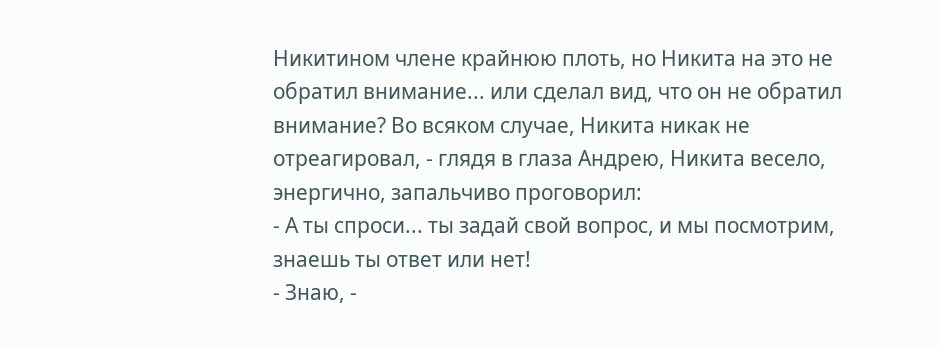Никитином члене крайнюю плоть, но Никита на это не обратил внимание... или сделал вид, что он не обратил внимание? Во всяком случае, Никита никак не отреагировал, - глядя в глаза Андрею, Никита весело, энергично, запальчиво проговорил:
- А ты спроси... ты задай свой вопрос, и мы посмотрим, знаешь ты ответ или нет!
- Знаю, -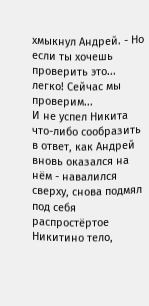хмыкнул Андрей. - Но если ты хочешь проверить это... легко! Сейчас мы проверим...
И не успел Никита что-либо сообразить в ответ, как Андрей вновь оказался на нём - навалился сверху, снова подмял под себя распростёртое Никитино тело,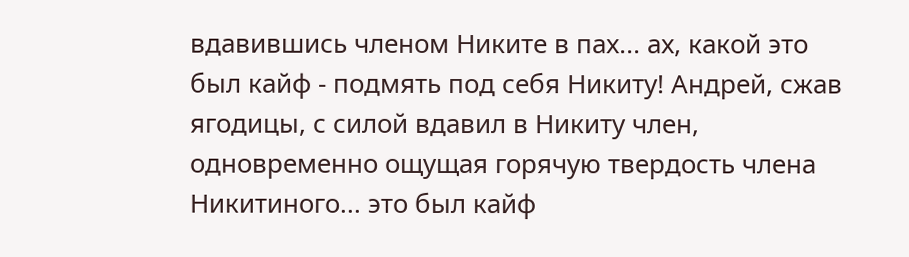вдавившись членом Никите в пах... ах, какой это был кайф - подмять под себя Никиту! Андрей, сжав ягодицы, с силой вдавил в Никиту член, одновременно ощущая горячую твердость члена Никитиного... это был кайф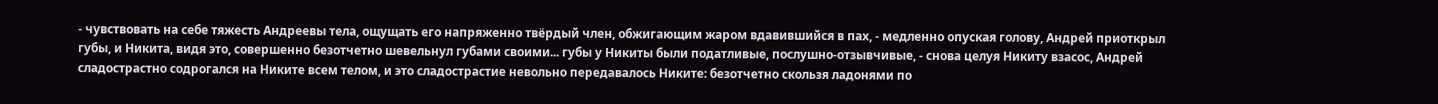- чувствовать на себе тяжесть Андреевы тела, ощущать его напряженно твёрдый член, обжигающим жаром вдавившийся в пах, - медленно опуская голову, Андрей приоткрыл губы, и Никита, видя это, совершенно безотчетно шевельнул губами своими... губы у Никиты были податливые, послушно-отзывчивые, - снова целуя Никиту взасос, Андрей сладострастно содрогался на Никите всем телом, и это сладострастие невольно передавалось Никите: безотчетно скользя ладонями по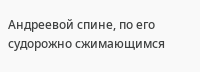Андреевой спине, по его судорожно сжимающимся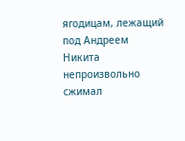ягодицам, лежащий под Андреем Никита непроизвольно сжимал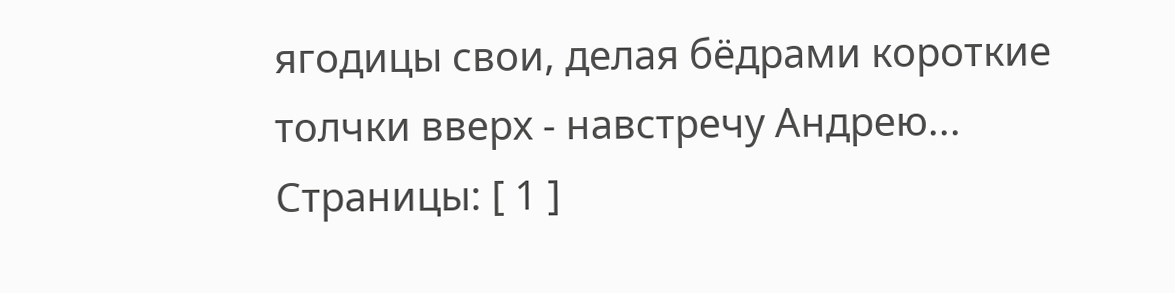ягодицы свои, делая бёдрами короткие толчки вверх - навстречу Андрею...
Страницы: [ 1 ]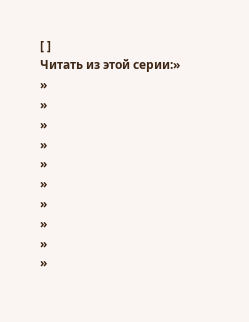[ ]
Читать из этой серии:»
»
»
»
»
»
»
»
»
»
»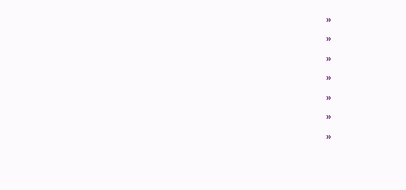»
»
»
»
»
»
»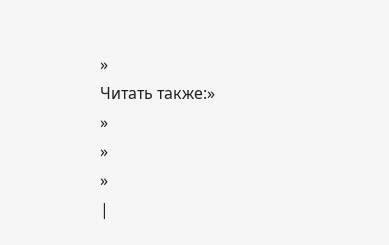»
Читать также:»
»
»
»
|